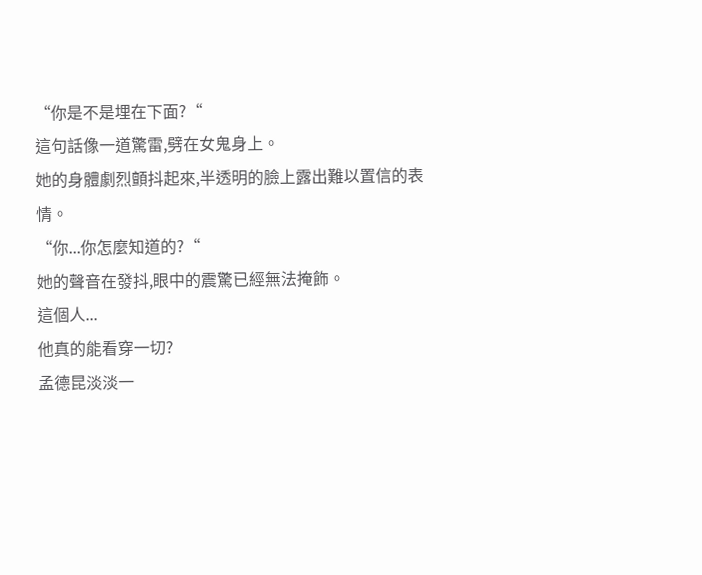“你是不是埋在下面?“
這句話像一道驚雷,劈在女鬼身上。
她的身體劇烈顫抖起來,半透明的臉上露出難以置信的表情。
“你...你怎麼知道的?“
她的聲音在發抖,眼中的震驚已經無法掩飾。
這個人...
他真的能看穿一切?
孟德昆淡淡一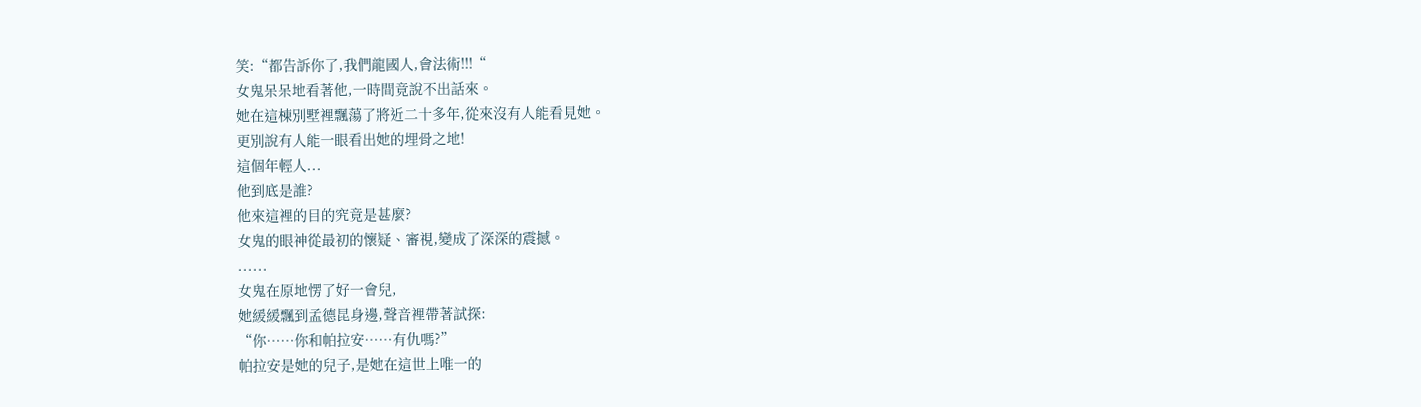笑:“都告訴你了,我們龍國人,會法術!!!“
女鬼呆呆地看著他,一時間竟說不出話來。
她在這棟別墅裡飄蕩了將近二十多年,從來沒有人能看見她。
更別說有人能一眼看出她的埋骨之地!
這個年輕人...
他到底是誰?
他來這裡的目的究竟是甚麼?
女鬼的眼神從最初的懷疑、審視,變成了深深的震撼。
......
女鬼在原地愣了好一會兒,
她緩緩飄到孟德昆身邊,聲音裡帶著試探:
“你……你和帕拉安……有仇嗎?”
帕拉安是她的兒子,是她在這世上唯一的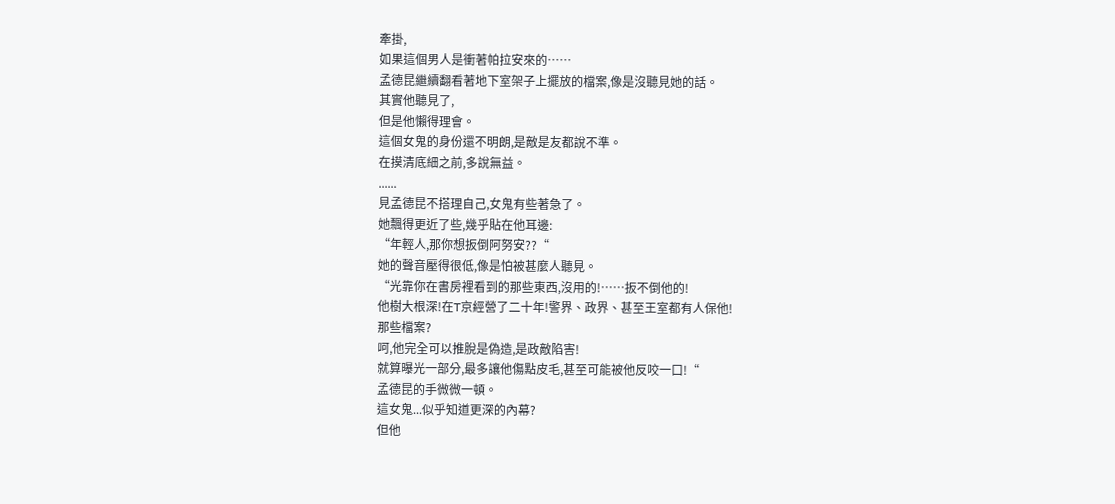牽掛,
如果這個男人是衝著帕拉安來的……
孟德昆繼續翻看著地下室架子上擺放的檔案,像是沒聽見她的話。
其實他聽見了,
但是他懶得理會。
這個女鬼的身份還不明朗,是敵是友都說不準。
在摸清底細之前,多說無益。
......
見孟德昆不搭理自己,女鬼有些著急了。
她飄得更近了些,幾乎貼在他耳邊:
“年輕人,那你想扳倒阿努安??“
她的聲音壓得很低,像是怕被甚麼人聽見。
“光靠你在書房裡看到的那些東西,沒用的!……扳不倒他的!
他樹大根深!在T京經營了二十年!警界、政界、甚至王室都有人保他!
那些檔案?
呵,他完全可以推脫是偽造,是政敵陷害!
就算曝光一部分,最多讓他傷點皮毛,甚至可能被他反咬一口!“
孟德昆的手微微一頓。
這女鬼...似乎知道更深的內幕?
但他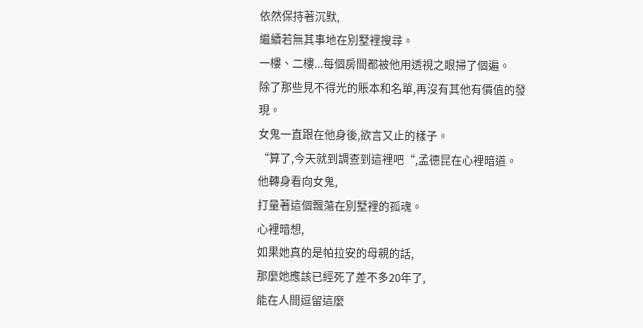依然保持著沉默,
繼續若無其事地在別墅裡搜尋。
一樓、二樓...每個房間都被他用透視之眼掃了個遍。
除了那些見不得光的賬本和名單,再沒有其他有價值的發現。
女鬼一直跟在他身後,欲言又止的樣子。
“算了,今天就到調查到這裡吧“,孟德昆在心裡暗道。
他轉身看向女鬼,
打量著這個飄蕩在別墅裡的孤魂。
心裡暗想,
如果她真的是帕拉安的母親的話,
那麼她應該已經死了差不多20年了,
能在人間逗留這麼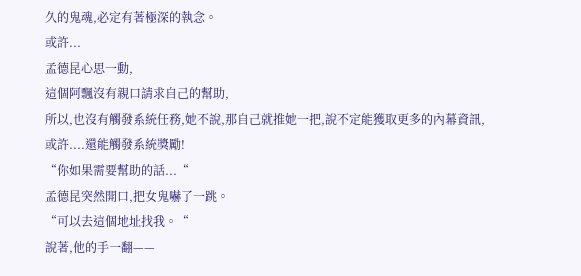久的鬼魂,必定有著極深的執念。
或許...
孟德昆心思一動,
這個阿飄沒有親口請求自己的幫助,
所以,也沒有觸發系統任務,她不說,那自己就推她一把,說不定能獲取更多的內幕資訊,
或許....還能觸發系統獎勵!
“你如果需要幫助的話...“
孟德昆突然開口,把女鬼嚇了一跳。
“可以去這個地址找我。“
說著,他的手一翻——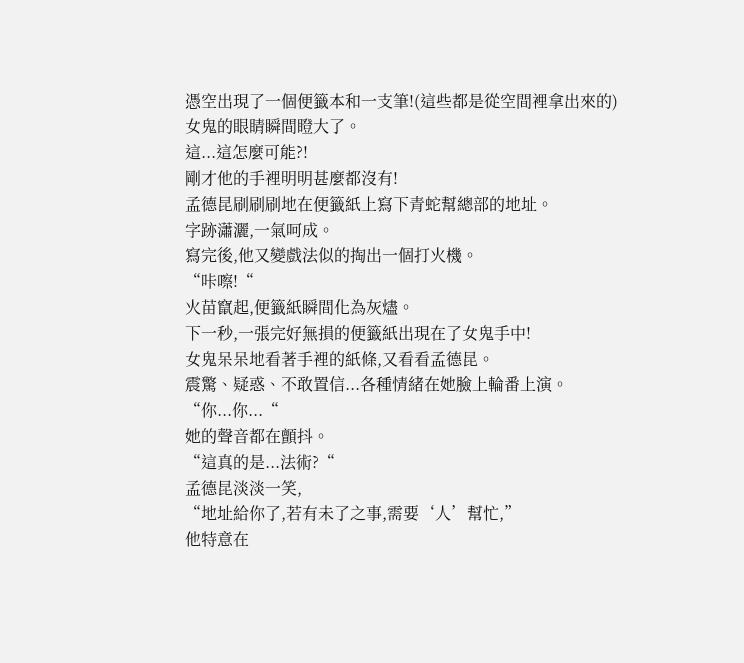憑空出現了一個便籤本和一支筆!(這些都是從空間裡拿出來的)
女鬼的眼睛瞬間瞪大了。
這...這怎麼可能?!
剛才他的手裡明明甚麼都沒有!
孟德昆刷刷刷地在便籤紙上寫下青蛇幫總部的地址。
字跡瀟灑,一氣呵成。
寫完後,他又變戲法似的掏出一個打火機。
“咔嚓!“
火苗竄起,便籤紙瞬間化為灰燼。
下一秒,一張完好無損的便籤紙出現在了女鬼手中!
女鬼呆呆地看著手裡的紙條,又看看孟德昆。
震驚、疑惑、不敢置信...各種情緒在她臉上輪番上演。
“你...你...“
她的聲音都在顫抖。
“這真的是...法術?“
孟德昆淡淡一笑,
“地址給你了,若有未了之事,需要‘人’幫忙,”
他特意在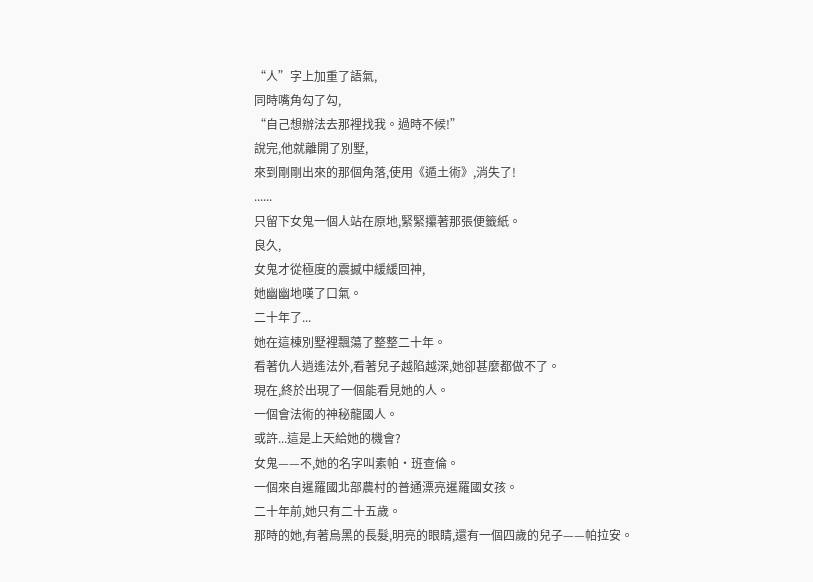“人”字上加重了語氣,
同時嘴角勾了勾,
“自己想辦法去那裡找我。過時不候!”
說完,他就離開了別墅,
來到剛剛出來的那個角落,使用《遁土術》,消失了!
......
只留下女鬼一個人站在原地,緊緊攥著那張便籤紙。
良久,
女鬼才從極度的震撼中緩緩回神,
她幽幽地嘆了口氣。
二十年了...
她在這棟別墅裡飄蕩了整整二十年。
看著仇人逍遙法外,看著兒子越陷越深,她卻甚麼都做不了。
現在,終於出現了一個能看見她的人。
一個會法術的神秘龍國人。
或許...這是上天給她的機會?
女鬼——不,她的名字叫素帕·班查倫。
一個來自暹羅國北部農村的普通漂亮暹羅國女孩。
二十年前,她只有二十五歲。
那時的她,有著烏黑的長髮,明亮的眼睛,還有一個四歲的兒子——帕拉安。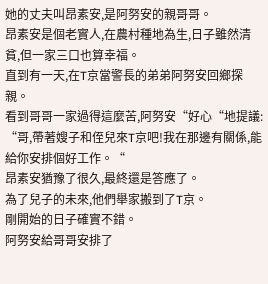她的丈夫叫昂素安,是阿努安的親哥哥。
昂素安是個老實人,在農村種地為生,日子雖然清貧,但一家三口也算幸福。
直到有一天,在T京當警長的弟弟阿努安回鄉探親。
看到哥哥一家過得這麼苦,阿努安“好心“地提議:
“哥,帶著嫂子和侄兒來T京吧!我在那邊有關係,能給你安排個好工作。“
昂素安猶豫了很久,最終還是答應了。
為了兒子的未來,他們舉家搬到了T京。
剛開始的日子確實不錯。
阿努安給哥哥安排了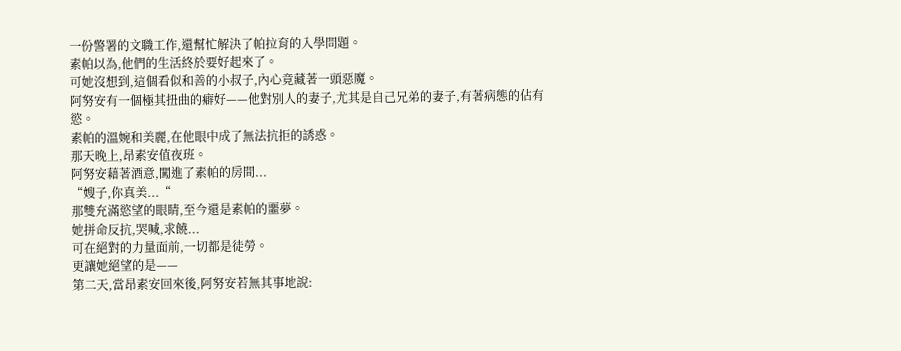一份警署的文職工作,還幫忙解決了帕拉育的入學問題。
素帕以為,他們的生活終於要好起來了。
可她沒想到,這個看似和善的小叔子,內心竟藏著一頭惡魔。
阿努安有一個極其扭曲的癖好——他對別人的妻子,尤其是自己兄弟的妻子,有著病態的佔有慾。
素帕的溫婉和美麗,在他眼中成了無法抗拒的誘惑。
那天晚上,昂素安值夜班。
阿努安藉著酒意,闖進了素帕的房間...
“嫂子,你真美...“
那雙充滿慾望的眼睛,至今還是素帕的噩夢。
她拼命反抗,哭喊,求饒...
可在絕對的力量面前,一切都是徒勞。
更讓她絕望的是——
第二天,當昂素安回來後,阿努安若無其事地說: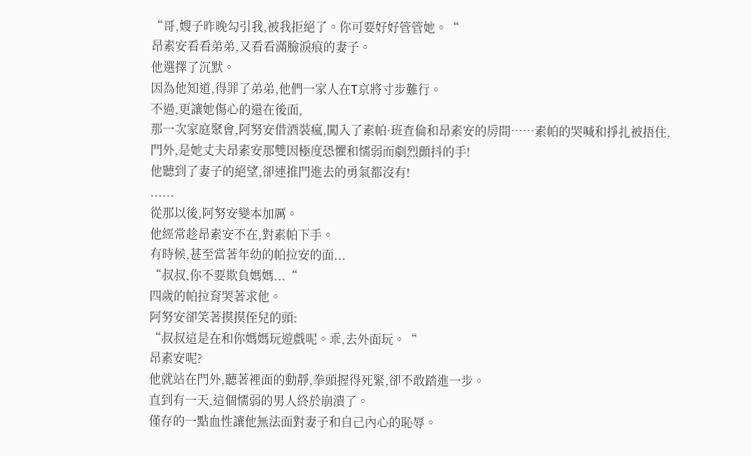“哥,嫂子昨晚勾引我,被我拒絕了。你可要好好管管她。“
昂素安看看弟弟,又看看滿臉淚痕的妻子。
他選擇了沉默。
因為他知道,得罪了弟弟,他們一家人在T京將寸步難行。
不過,更讓她傷心的還在後面,
那一次家庭聚會,阿努安借酒裝瘋,闖入了素帕·班查倫和昂素安的房間……素帕的哭喊和掙扎被捂住,
門外,是她丈夫昂素安那雙因極度恐懼和懦弱而劇烈顫抖的手!
他聽到了妻子的絕望,卻連推門進去的勇氣都沒有!
......
從那以後,阿努安變本加厲。
他經常趁昂素安不在,對素帕下手。
有時候,甚至當著年幼的帕拉安的面...
“叔叔,你不要欺負媽媽...“
四歲的帕拉育哭著求他。
阿努安卻笑著摸摸侄兒的頭:
“叔叔這是在和你媽媽玩遊戲呢。乖,去外面玩。“
昂素安呢?
他就站在門外,聽著裡面的動靜,拳頭握得死緊,卻不敢踏進一步。
直到有一天,這個懦弱的男人終於崩潰了。
僅存的一點血性讓他無法面對妻子和自己內心的恥辱。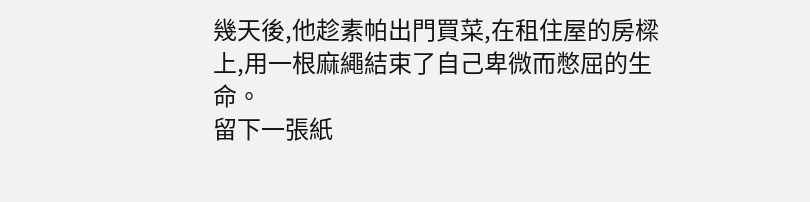幾天後,他趁素帕出門買菜,在租住屋的房樑上,用一根麻繩結束了自己卑微而憋屈的生命。
留下一張紙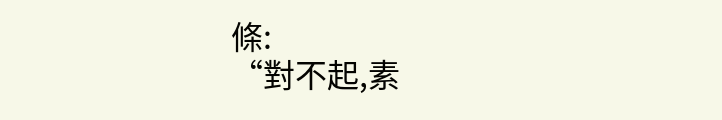條:
“對不起,素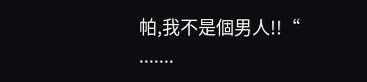帕,我不是個男人!!“
.......